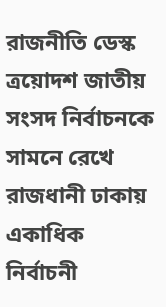রাজনীতি ডেস্ক
ত্রয়োদশ জাতীয় সংসদ নির্বাচনকে সামনে রেখে রাজধানী ঢাকায় একাধিক নির্বাচনী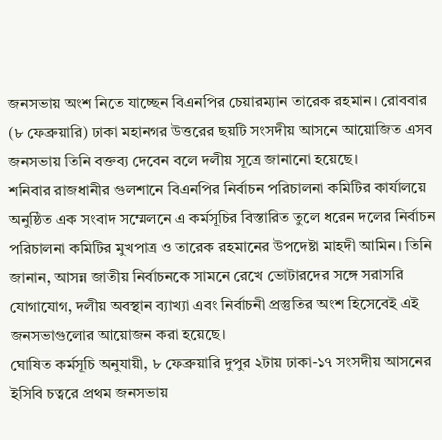জনসভায় অংশ নিতে যাচ্ছেন বিএনপির চেয়ারম্যান তারেক রহমান। রোববার (৮ ফেব্রুয়ারি) ঢাকা মহানগর উত্তরের ছয়টি সংসদীয় আসনে আয়োজিত এসব জনসভায় তিনি বক্তব্য দেবেন বলে দলীয় সূত্রে জানানো হয়েছে।
শনিবার রাজধানীর গুলশানে বিএনপির নির্বাচন পরিচালনা কমিটির কার্যালয়ে অনুষ্ঠিত এক সংবাদ সম্মেলনে এ কর্মসূচির বিস্তারিত তুলে ধরেন দলের নির্বাচন পরিচালনা কমিটির মুখপাত্র ও তারেক রহমানের উপদেষ্টা মাহদী আমিন। তিনি জানান, আসন্ন জাতীয় নির্বাচনকে সামনে রেখে ভোটারদের সঙ্গে সরাসরি যোগাযোগ, দলীয় অবস্থান ব্যাখ্যা এবং নির্বাচনী প্রস্তুতির অংশ হিসেবেই এই জনসভাগুলোর আয়োজন করা হয়েছে।
ঘোষিত কর্মসূচি অনুযায়ী, ৮ ফেব্রুয়ারি দুপুর ২টায় ঢাকা-১৭ সংসদীয় আসনের ইসিবি চত্বরে প্রথম জনসভায়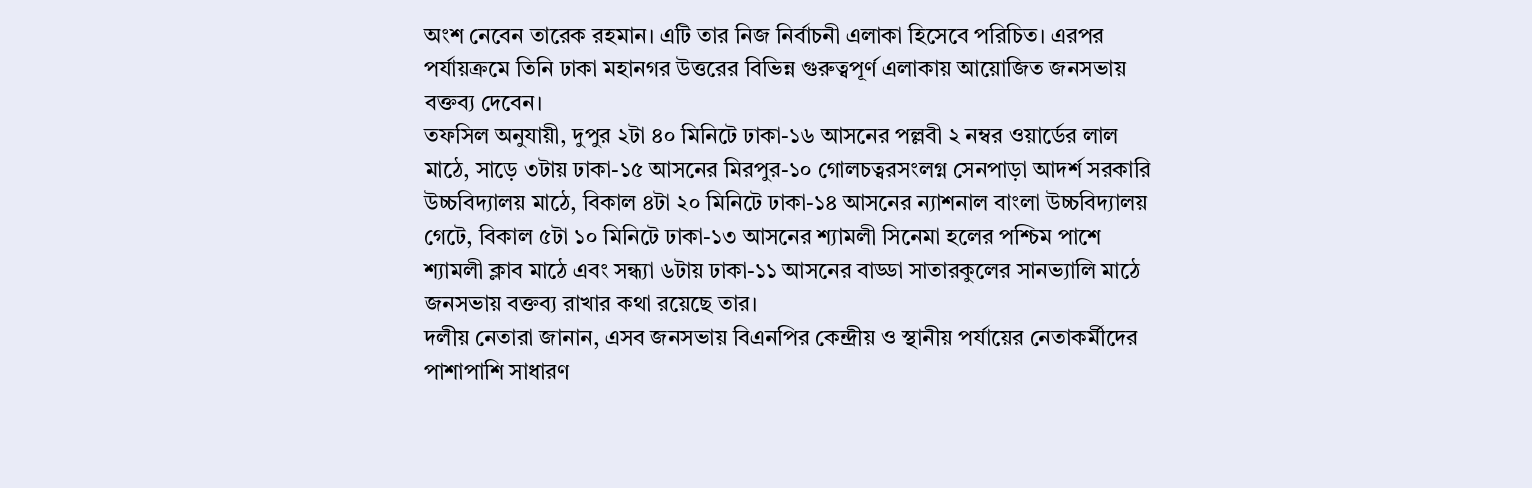অংশ নেবেন তারেক রহমান। এটি তার নিজ নির্বাচনী এলাকা হিসেবে পরিচিত। এরপর পর্যায়ক্রমে তিনি ঢাকা মহানগর উত্তরের বিভিন্ন গুরুত্বপূর্ণ এলাকায় আয়োজিত জনসভায় বক্তব্য দেবেন।
তফসিল অনুযায়ী, দুপুর ২টা ৪০ মিনিটে ঢাকা-১৬ আসনের পল্লবী ২ নম্বর ওয়ার্ডের লাল মাঠে, সাড়ে ৩টায় ঢাকা-১৫ আসনের মিরপুর-১০ গোলচত্বরসংলগ্ন সেনপাড়া আদর্শ সরকারি উচ্চবিদ্যালয় মাঠে, বিকাল ৪টা ২০ মিনিটে ঢাকা-১৪ আসনের ন্যাশনাল বাংলা উচ্চবিদ্যালয় গেটে, বিকাল ৫টা ১০ মিনিটে ঢাকা-১৩ আসনের শ্যামলী সিনেমা হলের পশ্চিম পাশে শ্যামলী ক্লাব মাঠে এবং সন্ধ্যা ৬টায় ঢাকা-১১ আসনের বাড্ডা সাতারকুলের সানভ্যালি মাঠে জনসভায় বক্তব্য রাখার কথা রয়েছে তার।
দলীয় নেতারা জানান, এসব জনসভায় বিএনপির কেন্দ্রীয় ও স্থানীয় পর্যায়ের নেতাকর্মীদের পাশাপাশি সাধারণ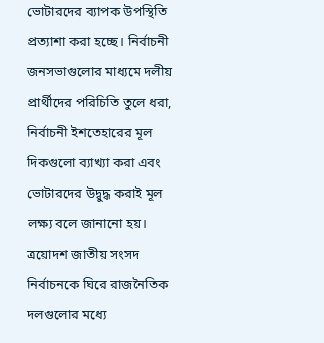ভোটারদের ব্যাপক উপস্থিতি প্রত্যাশা করা হচ্ছে। নির্বাচনী জনসভাগুলোর মাধ্যমে দলীয় প্রার্থীদের পরিচিতি তুলে ধরা, নির্বাচনী ইশতেহারের মূল দিকগুলো ব্যাখ্যা করা এবং ভোটারদের উদ্বুদ্ধ করাই মূল লক্ষ্য বলে জানানো হয়।
ত্রয়োদশ জাতীয় সংসদ নির্বাচনকে ঘিরে রাজনৈতিক দলগুলোর মধ্যে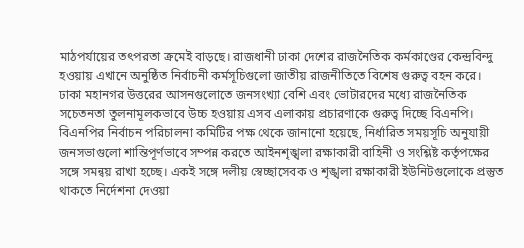মাঠপর্যায়ের তৎপরতা ক্রমেই বাড়ছে। রাজধানী ঢাকা দেশের রাজনৈতিক কর্মকাণ্ডের কেন্দ্রবিন্দু হওয়ায় এখানে অনুষ্ঠিত নির্বাচনী কর্মসূচিগুলো জাতীয় রাজনীতিতে বিশেষ গুরুত্ব বহন করে। ঢাকা মহানগর উত্তরের আসনগুলোতে জনসংখ্যা বেশি এবং ভোটারদের মধ্যে রাজনৈতিক সচেতনতা তুলনামূলকভাবে উচ্চ হওয়ায় এসব এলাকায় প্রচারণাকে গুরুত্ব দিচ্ছে বিএনপি।
বিএনপির নির্বাচন পরিচালনা কমিটির পক্ষ থেকে জানানো হয়েছে, নির্ধারিত সময়সূচি অনুযায়ী জনসভাগুলো শান্তিপূর্ণভাবে সম্পন্ন করতে আইনশৃঙ্খলা রক্ষাকারী বাহিনী ও সংশ্লিষ্ট কর্তৃপক্ষের সঙ্গে সমন্বয় রাখা হচ্ছে। একই সঙ্গে দলীয় স্বেচ্ছাসেবক ও শৃঙ্খলা রক্ষাকারী ইউনিটগুলোকে প্রস্তুত থাকতে নির্দেশনা দেওয়া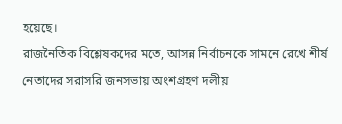হয়েছে।
রাজনৈতিক বিশ্লেষকদের মতে, আসন্ন নির্বাচনকে সামনে রেখে শীর্ষ নেতাদের সরাসরি জনসভায় অংশগ্রহণ দলীয়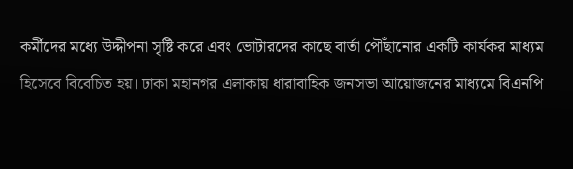কর্মীদের মধ্যে উদ্দীপনা সৃষ্টি করে এবং ভোটারদের কাছে বার্তা পৌঁছানোর একটি কার্যকর মাধ্যম হিসেবে বিবেচিত হয়। ঢাকা মহানগর এলাকায় ধারাবাহিক জনসভা আয়োজনের মাধ্যমে বিএনপি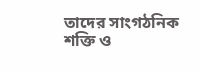তাদের সাংগঠনিক শক্তি ও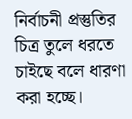নির্বাচনী প্রস্তুতির চিত্র তুলে ধরতে চাইছে বলে ধারণা করা হচ্ছে।